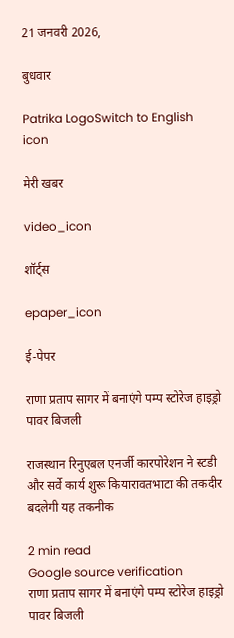21 जनवरी 2026,

बुधवार

Patrika LogoSwitch to English
icon

मेरी खबर

video_icon

शॉर्ट्स

epaper_icon

ई-पेपर

राणा प्रताप सागर में बनाएंगे पम्प स्टोरेज हाइड्रो पावर बिजली

राजस्थान रिनुएबल एनर्जी कारपोरेशन ने स्टडी और सर्वे कार्य शुरू कियारावतभाटा की तकदीर बदलेगी यह तकनीक

2 min read
Google source verification
राणा प्रताप सागर में बनाएंगे पम्प स्टोरेज हाइड्रो पावर बिजली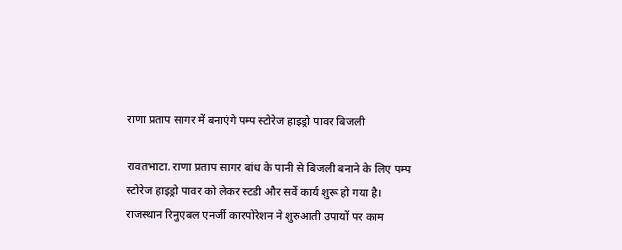राणा प्रताप सागर में बनाएंगे पम्प स्टोरेज हाइड्रो पावर बिजली

रावतभाटा. राणा प्रताप सागर बांध के पानी से बिजली बनाने के लिए पम्प स्टोरेज हाइड्रो पावर को लेकर स्टडी और सर्वे कार्य शुरू हो गया है। राजस्थान रिनुएबल एनर्जी कारपोरेशन ने शुरुआती उपायों पर काम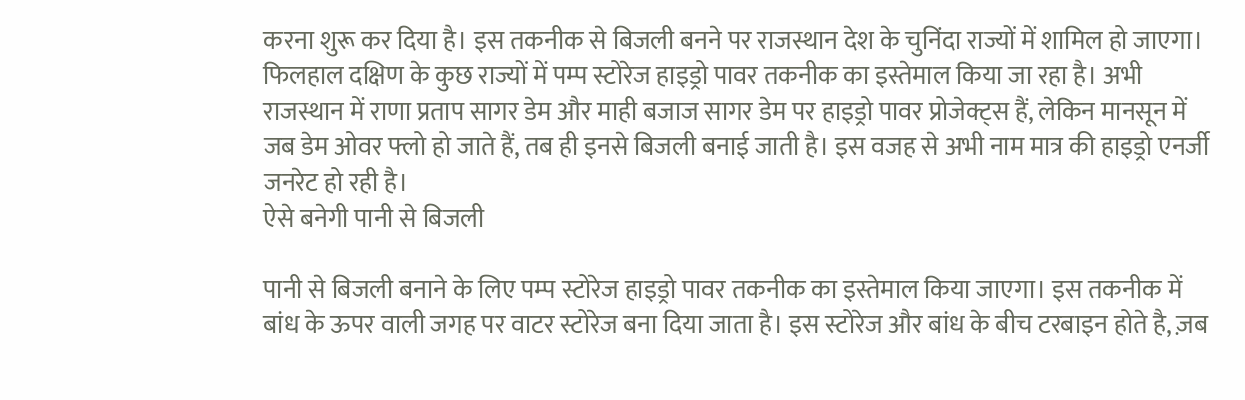करना शुरू कर दिया है। इस तकनीक से बिजली बनने पर राजस्थान देश के चुनिंदा राज्यों में शामिल हो जाएगा। फिलहाल दक्षिण के कुछ राज्यों में पम्प स्टोरेज हाइड्रो पावर तकनीक का इस्तेमाल किया जा रहा है। अभी राजस्थान में राणा प्रताप सागर डेम और माही बजाज सागर डेम पर हाइड्रो पावर प्रोजेक्ट्स हैं, लेकिन मानसून में जब डेम ओवर फ्लो हो जाते हैं, तब ही इनसे बिजली बनाई जाती है। इस वजह से अभी नाम मात्र की हाइड्रो एनर्जी जनरेट हो रही है।
ऐसे बनेगी पानी से बिजली

पानी से बिजली बनाने के लिए पम्प स्टोरेज हाइड्रो पावर तकनीक का इस्तेमाल किया जाएगा। इस तकनीक में बांध के ऊपर वाली जगह पर वाटर स्टोरेज बना दिया जाता है। इस स्टोरेज और बांध के बीच टरबाइन होते है, ज़ब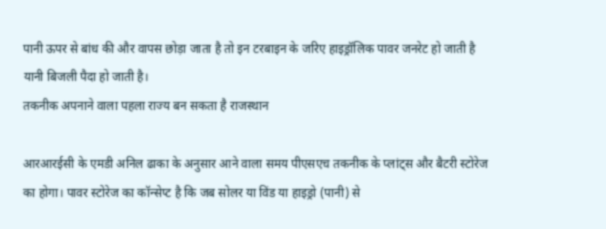पानी ऊपर से बांध की और वापस छोड़ा जाता है तो इन टरबाइन के जरिए हाइड्रॉलिक पावर जनरेट हो जाती है यानी बिजली पैदा हो जाती है।
तकनीक अपनाने वाला पहला राज्य बन सकता है राजस्थान

आरआरईसी के एमडी अनिल ढाका के अनुसार आने वाला समय पीएसएच तकनीक के प्लांट्स और बैटरी स्टोरेज का होगा। पावर स्टोरेज का कॉन्सेप्ट है कि जब सोलर या विंड या हाइड्रो (पानी) से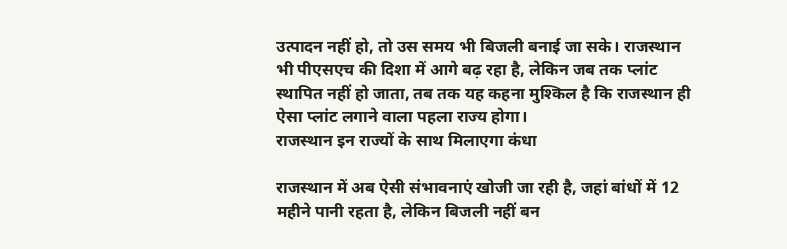उत्पादन नहीं हो, तो उस समय भी बिजली बनाई जा सके। राजस्थान भी पीएसएच की दिशा में आगे बढ़ रहा है, लेकिन जब तक प्लांट स्थापित नहीं हो जाता, तब तक यह कहना मुश्किल है कि राजस्थान ही ऐसा प्लांट लगाने वाला पहला राज्य होगा।
राजस्थान इन राज्यों के साथ मिलाएगा कंधा

राजस्थान में अब ऐसी संभावनाएं खोजी जा रही है, जहां बांधों में 12 महीने पानी रहता है, लेकिन बिजली नहीं बन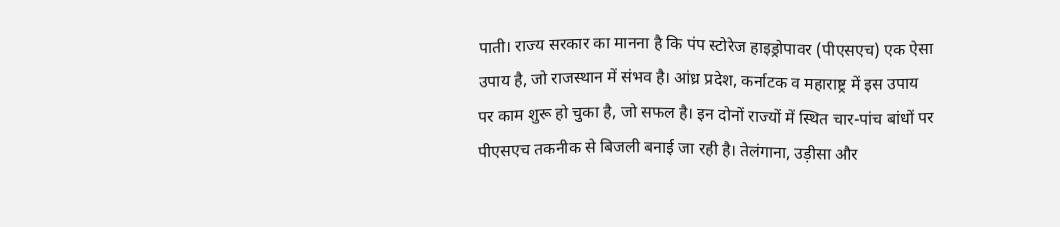पाती। राज्य सरकार का मानना है कि पंप स्टोरेज हाइड्रोपावर (पीएसएच) एक ऐसा उपाय है, जो राजस्थान में संभव है। आंध्र प्रदेश, कर्नाटक व महाराष्ट्र में इस उपाय पर काम शुरू हो चुका है, जो सफल है। इन दोनों राज्यों में स्थित चार-पांच बांधों पर पीएसएच तकनीक से बिजली बनाई जा रही है। तेलंगाना, उड़ीसा और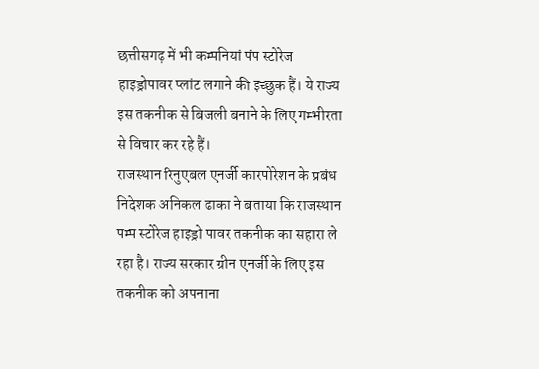छत्तीसगढ़ में भी कम्पनियां पंप स्टोरेज हाइड्रोपावर प्लांट लगाने की इच्छुक हैं। ये राज्य इस तकनीक से बिजली बनाने के लिए गम्भीरता से विचार कर रहे हैं।
राजस्थान रिनुएबल एनर्जी कारपोरेशन के प्रबंध निदेशक अनिकल ढाका ने बताया कि राजस्थान पम्प स्टोरेज हाइड्रो पावर तकनीक का सहारा ले रहा है। राज्य सरकार ग्रीन एनर्जी के लिए इस तकनीक को अपनाना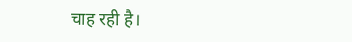चाह रही है।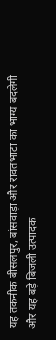यह तकनीक बीसलपुर, बांसवाड़ा और रावतभाटा का भाग्य बदलेगी और यह बड़े बिजली उत्पादक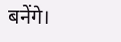बनेंगे।